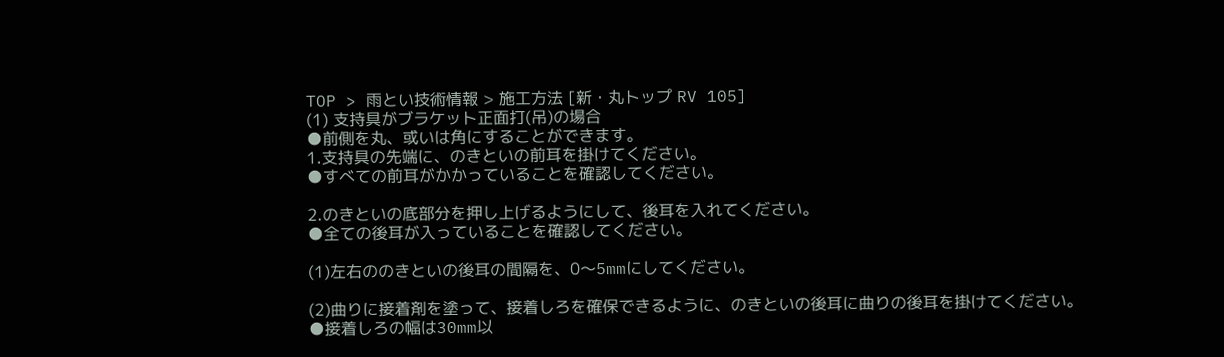TOP > 雨とい技術情報 > 施工方法 [新・丸トップ RV 105]
(1) 支持具がブラケット正面打(吊)の場合
●前側を丸、或いは角にすることができます。
1.支持具の先端に、のきといの前耳を掛けてください。
●すべての前耳がかかっていることを確認してください。

2.のきといの底部分を押し上げるようにして、後耳を入れてください。
●全ての後耳が入っていることを確認してください。

(1)左右ののきといの後耳の間隔を、0〜5mmにしてください。

(2)曲りに接着剤を塗って、接着しろを確保できるように、のきといの後耳に曲りの後耳を掛けてください。
●接着しろの幅は30mm以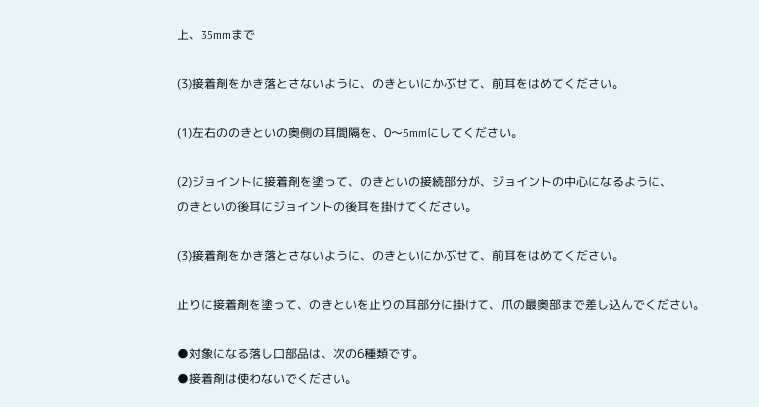上、35mmまで

(3)接着剤をかき落とさないように、のきといにかぶせて、前耳をはめてください。

(1)左右ののきといの奥側の耳間隔を、0〜5mmにしてください。

(2)ジョイントに接着剤を塗って、のきといの接続部分が、ジョイントの中心になるように、
のきといの後耳にジョイントの後耳を掛けてください。

(3)接着剤をかき落とさないように、のきといにかぶせて、前耳をはめてください。

止りに接着剤を塗って、のきといを止りの耳部分に掛けて、爪の最奥部まで差し込んでください。

●対象になる落し口部品は、次の6種類です。
●接着剤は使わないでください。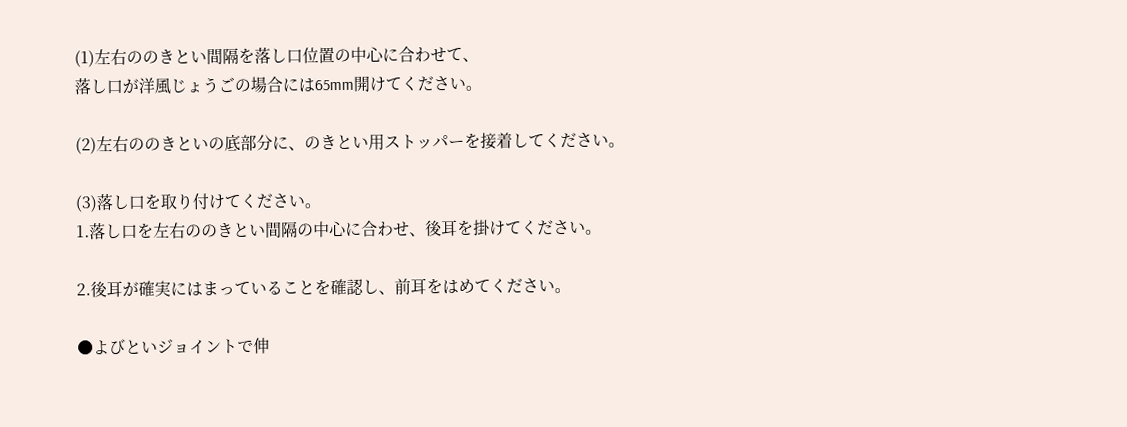(1)左右ののきとい間隔を落し口位置の中心に合わせて、
落し口が洋風じょうごの場合には65mm開けてください。

(2)左右ののきといの底部分に、のきとい用ストッパーを接着してください。

(3)落し口を取り付けてください。
1.落し口を左右ののきとい間隔の中心に合わせ、後耳を掛けてください。

2.後耳が確実にはまっていることを確認し、前耳をはめてください。

●よびといジョイントで伸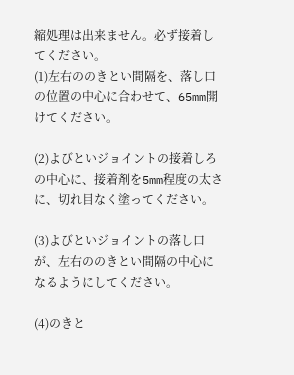縮処理は出来ません。必ず接着してください。
(1)左右ののきとい間隔を、落し口の位置の中心に合わせて、65mm開けてください。

(2)よびといジョイントの接着しろの中心に、接着剤を5mm程度の太さに、切れ目なく塗ってください。

(3)よびといジョイントの落し口が、左右ののきとい間隔の中心になるようにしてください。

(4)のきと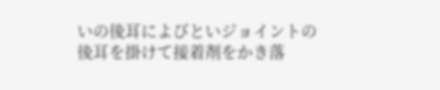いの後耳によびといジョイントの後耳を掛けて接着剤をかき落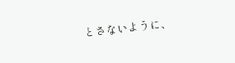とさないように、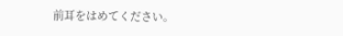前耳をはめてください。